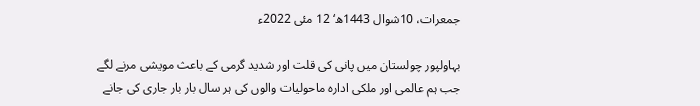جمعرات، 10شوال 1443ھ‘ 12 مئی 2022ء

بہاولپور چولستان میں پانی کی قلت اور شدید گرمی کے باعث مویشی مرنے لگے
جب ہم عالمی اور ملکی ادارہ ماحولیات والوں کی ہر سال بار بار جاری کی جانے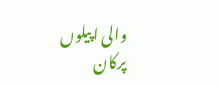والی اپیلوں پرکان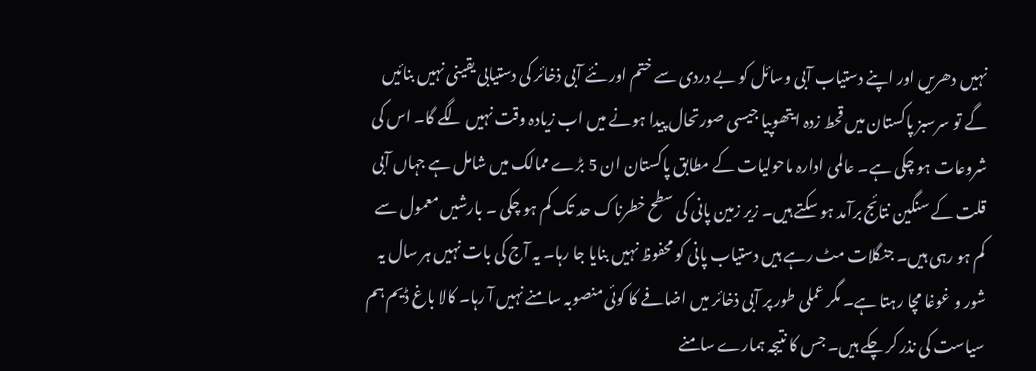نہیں دھریں اور اپنے دستیاب آبی وسائل کو بے دردی سے ختم اور نئے آبی ذخائر کی دستیابی یقینی نہیں بنائیں گے تو سرسبز پاکستان میں قحط زدہ ایتھوپیا جیسی صورتحال پیدا ہونے میں اب زیادہ وقت نہیں لگے گا۔ اس کی شروعات ہو چکی ہے۔ عالمی ادارہ ماحولیات کے مطابق پاکستان ان 5 بڑے ممالک میں شامل ہے جہاں آبی قلت کے سنگین نتائج برآمد ہو سکتے ہیں۔ زیر زمین پانی کی سطح خطرناک حد تک کم ہو چکی ۔ بارشیں معمول سے کم ہو رہی ہیں۔ جنگلات مٹ رہے ہیں دستیاب پانی کو محفوظ نہیں بنایا جا رہا۔ یہ آج کی بات نہیں ہر سال یہ شور و غوغا مچا رہتا ہے۔ مگر عملی طور پر آبی ذخائر میں اضافے کا کوئی منصوبہ سامنے نہیں آ رہا۔ کالا باغ ڈیم ہم سیاست کی نذر کر چکے ہیں۔ جس کا نتیجہ ہمارے سامنے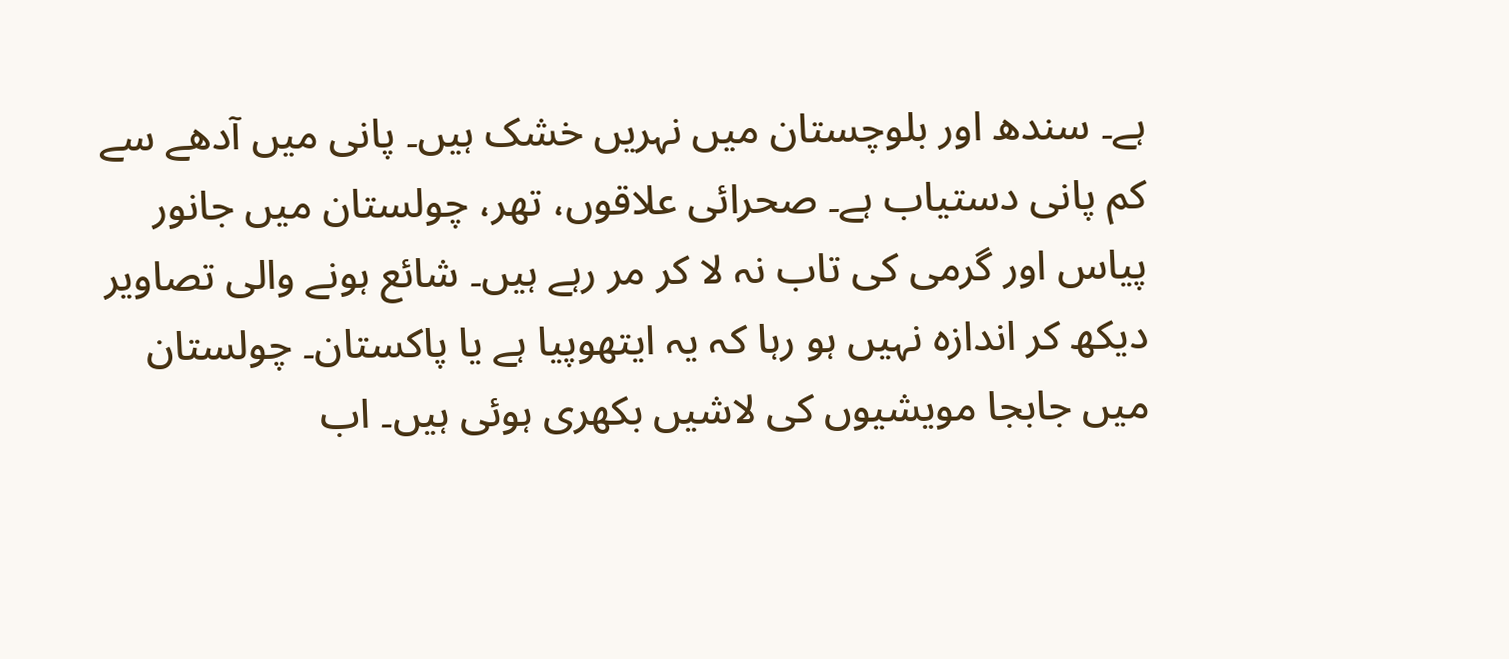ہے۔ سندھ اور بلوچستان میں نہریں خشک ہیں۔ پانی میں آدھے سے کم پانی دستیاب ہے۔ صحرائی علاقوں، تھر، چولستان میں جانور پیاس اور گرمی کی تاب نہ لا کر مر رہے ہیں۔ شائع ہونے والی تصاویر دیکھ کر اندازہ نہیں ہو رہا کہ یہ ایتھوپیا ہے یا پاکستان۔ چولستان میں جابجا مویشیوں کی لاشیں بکھری ہوئی ہیں۔ اب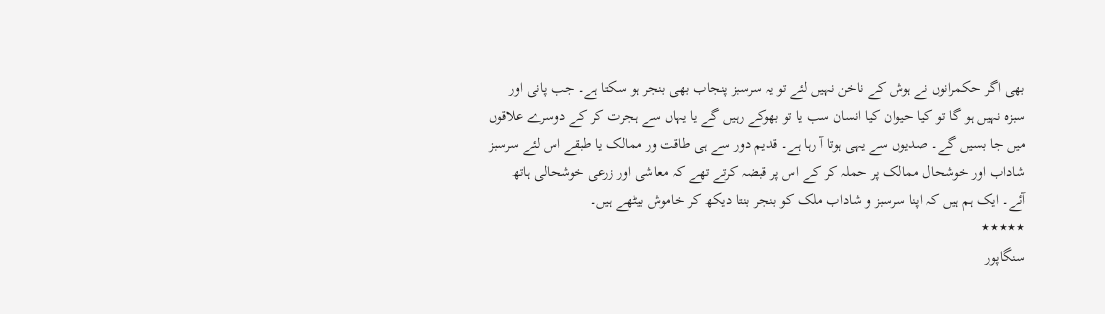بھی اگر حکمرانوں نے ہوش کے ناخن نہیں لئے تو یہ سرسبز پنجاب بھی بنجر ہو سکتا ہے۔ جب پانی اور سبزہ نہیں ہو گا تو کیا حیوان کیا انسان سب یا تو بھوکے رہیں گے یا یہاں سے ہجرت کر کے دوسرے علاقوں میں جا بسیں گے۔ صدیوں سے یہی ہوتا آ رہا ہے۔ قدیم دور سے ہی طاقت ور ممالک یا طبقے اس لئے سرسبز شاداب اور خوشحال ممالک پر حملہ کر کے اس پر قبضہ کرتے تھے کہ معاشی اور زرعی خوشحالی ہاتھ آئے۔ ایک ہم ہیں کہ اپنا سرسبز و شاداب ملک کو بنجر بنتا دیکھ کر خاموش بیٹھے ہیں۔
٭٭٭٭٭
سنگاپور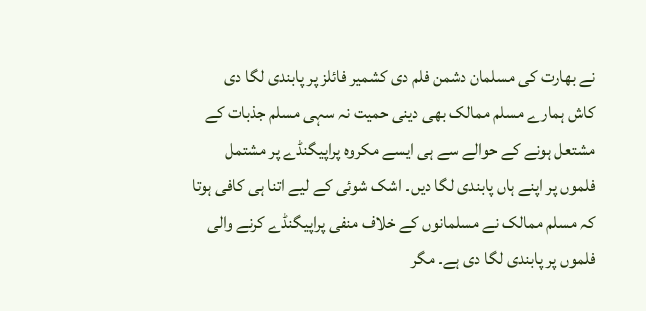نے بھارت کی مسلمان دشمن فلم دی کشمیر فائلز پر پابندی لگا دی
کاش ہمارے مسلم ممالک بھی دینی حمیت نہ سہی مسلم جذبات کے مشتعل ہونے کے حوالے سے ہی ایسے مکروہ پراپیگنڈے پر مشتمل فلموں پر اپنے ہاں پابندی لگا دیں۔ اشک شوئی کے لیے اتنا ہی کافی ہوتا کہ مسلم ممالک نے مسلمانوں کے خلاف منفی پراپیگنڈے کرنے والی فلموں پر پابندی لگا دی ہے۔ مگر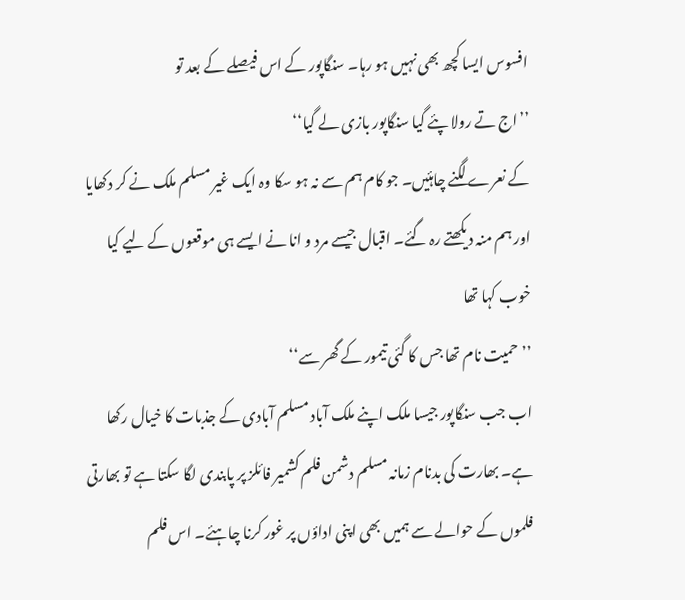افسوس ایسا کچھ بھی نہیں ہو رہا۔ سنگاپور کے اس فیصلے کے بعد تو
’’اج تے رولا پئے گیا سنگاپور بازی لے گیا‘‘
کے نعرے لگنے چاہئیں۔ جو کام ہم سے نہ ہو سکا وہ ایک غیر مسلم ملک نے کر دکھایا اور ہم منہ دیکھتے رہ گئے۔ اقبال جیسے مرد و انا نے ایسے ہی موقعوں کے لیے کیا خوب کہا تھا
’’حمیت نام تھا جس کا گئی تیمور کے گھر سے‘‘
اب جب سنگاپور جیسا ملک اپنے ملک آباد مسلم آبادی کے جذبات کا خیال رکھا ہے۔ بھارت کی بدنام زمانہ مسلم دشمن فلم کشمیر فائلز پر پابندی لگا سکتا ہے تو بھارتی فلموں کے حوالے سے ہمیں بھی اپنی اداؤں پر غور کرنا چاہئے۔ اس فلم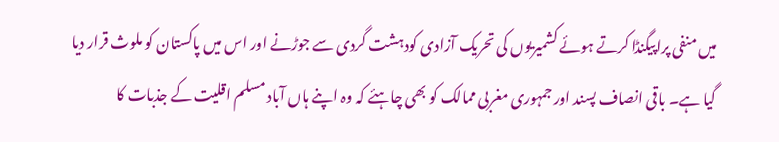میں منفی پراپیگنڈا کرتے ہوئے کشمیریوں کی تحریک آزادی کودہشت گردی سے جوڑنے اور اس میں پاکستان کو ملوث قرار دیا گیا ہے۔ باقی انصاف پسند اور جمہوری مغربی ممالک کو بھی چاہئے کہ وہ اپنے ہاں آباد مسلم اقلیت کے جذبات کا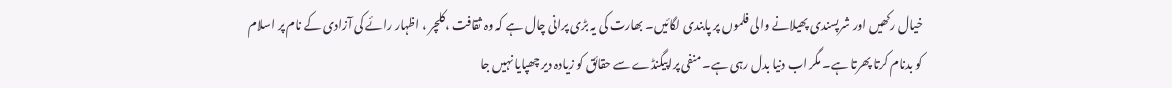خیال رکھیں اور شرپسندی پھیلانے والی فلموں پر پابندی لگائیں۔ بھارت کی یہ بڑی پرانی چال ہے کہ وہ ثقافت ،کلچر ، اظہار رائے کی آزادی کے نام پر اسلام کو بدنام کرتا پھرتا ہے۔ مگر اب دنیا بدل رہی ہے۔ منفی پراپیگنڈے سے حقائق کو زیادہ دیر چھپایا نہیں جا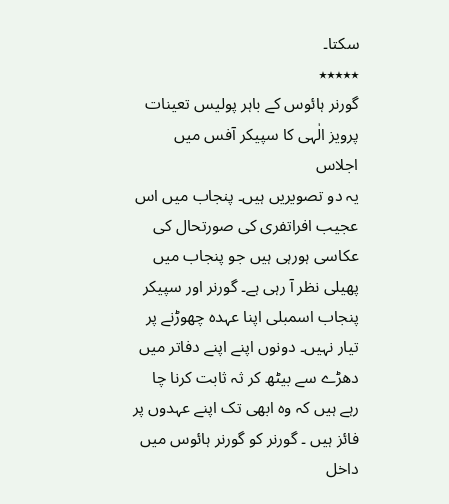سکتا۔
٭٭٭٭٭
گورنر ہائوس کے باہر پولیس تعینات پرویز الٰہی کا سپیکر آفس میں اجلاس
یہ دو تصویریں ہیں۔ پنجاب میں اس عجیب افراتفری کی صورتحال کی عکاسی ہورہی ہیں جو پنجاب میں پھیلی نظر آ رہی ہے۔ گورنر اور سپیکر پنجاب اسمبلی اپنا عہدہ چھوڑنے پر تیار نہیں۔ دونوں اپنے اپنے دفاتر میں دھڑے سے بیٹھ کر ثہ ثابت کرنا چا رہے ہیں کہ وہ ابھی تک اپنے عہدوں پر فائز ہیں ۔ گورنر کو گورنر ہائوس میں داخل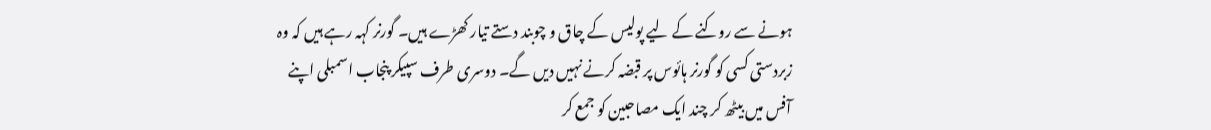ہونے سے روکنے کے لیے پولیس کے چاق و چوبند دستے تیار کھڑے ہیں۔ گورنر کہہ رہے ہیں کہ وہ زبردستی کسی کو گورنر ہائوس پر قبضہ کرنے نہیں دیں گے۔ دوسری طرف سپیکر پنجاب اسمبلی اپنے آفس میں بیٹھ کر چند ایک مصاحبین کو جمع کر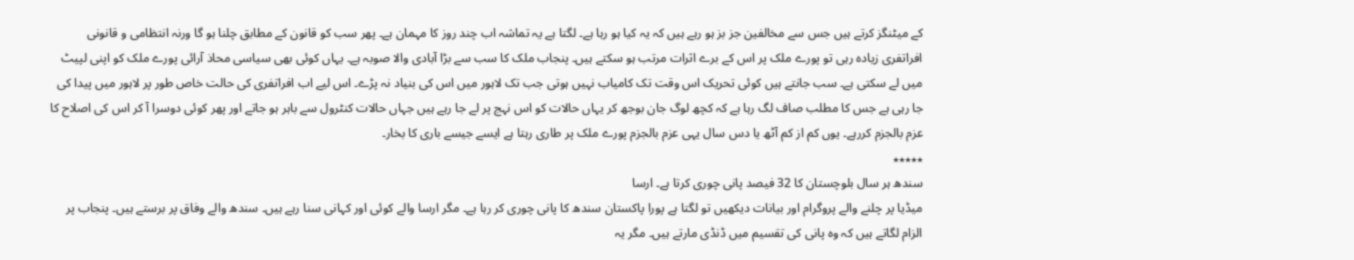کے میٹنگز کرتے ہیں جس سے مخالفین جز بز ہو رہے ہیں کہ یہ کیا ہو رہا ہے۔ لگتا ہے یہ تماشہ اب چند روز کا مہمان ہے۔ پھر سب کو قانون کے مطابق چلنا ہو گا ورنہ انتظامی و قانونی افراتفری زیادہ رہی تو پورے ملک پر اس کے برے اثرات مرتب ہو سکتے ہیں۔ پنجاب ملک کا سب سے بڑا آبادی والا صوبہ ہے۔ یہاں کوئی بھی سیاسی محاذ آرائی پورے ملک کو اپنی لپیٹ میں لے سکتی ہے۔ سب جانتے ہیں کوئی تحریک اس وقت تک کامیاب نہیں ہوتی جب تک لاہور میں اس کی بنیاد نہ پڑے۔ اس لیے اب افراتفری کی حالت خاص طور پر لاہور میں پیدا کی جا رہی ہے جس کا مطلب صاف لگ رہا ہے کہ کچھ لوگ جان بوجھ کر یہاں حالات کو اس نہج پر لے جا رہے ہیں جہاں حالات کنٹرول سے باہر ہو جاتے اور پھر کوئی دوسرا آ کر اس کی اصلاح کا عزم بالجزم کررہے۔ یوں کم از کم آٹھ یا دس سال یہی عزم بالجزم پورے ملک پر طاری رہتا ہے ایسے جیسے باری کا بخار۔
٭٭٭٭٭
سندھ ہر سال بلوچستان کا 32 فیصد پانی چوری کرتا ہے۔ ارسا
میڈیا پر چلنے والے پروگرام اور بیانات دیکھیں تو لگتا ہے پورا پاکستان سندھ کا پانی چوری کر رہا ہے۔ مگر ارسا والے کوئی اور کہانی سنا رہے ہیں۔ سندھ والے وفاق پر برستے ہیں۔ پنجاب پر الزام لگاتے ہیں کہ وہ پانی کی تقسیم میں ڈنڈی مارتے ہیں۔ مگر یہ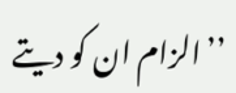’’الزام ان کو دیتے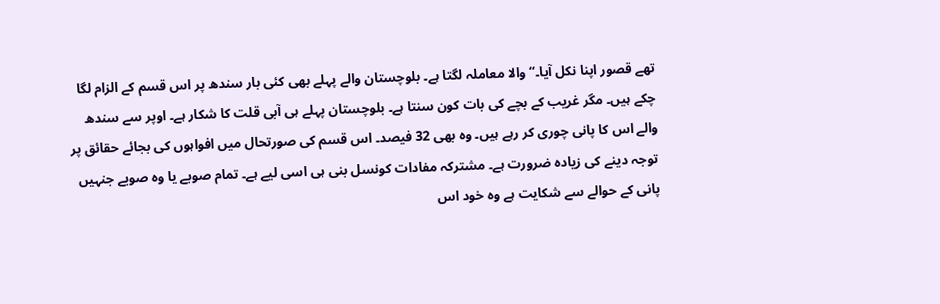تھے قصور اپنا نکل آیا۔‘‘ والا معاملہ لگتا ہے۔ بلوچستان والے پہلے بھی کئی بار سندھ پر اس قسم کے الزام لگا چکے ہیں۔ مگر غریب کے بچے کی بات کون سنتا ہے۔ بلوچستان پہلے ہی آبی قلت کا شکار ہے۔ اوپر سے سندھ والے اس کا پانی چوری کر رہے ہیں۔ وہ بھی 32 فیصد۔ اس قسم کی صورتحال میں افواہوں کی بجائے حقائق پر توجہ دینے کی زیادہ ضرورت ہے۔ مشترکہ مفادات کونسل بنی ہی اسی لیے ہے۔ تمام صوبے یا وہ صوبے جنہیں پانی کے حوالے سے شکایت ہے وہ خود اس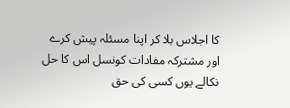کا اجلاس بلا کر اپنا مسئلہ پیش کرے اور مشترکہ مفادات کونسل اس کا حل نکالے یوں کسی کی حق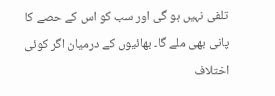تلفی نہیں ہو گی اور سب کو اس کے حصے کا پانی بھی ملے گا۔ بھائیوں کے درمیان اگر کوئی اختلاف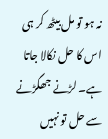نہ ہو تو مل بیٹھ کر ہی اس کا حل نکالا جاتا ہے۔ لڑنے جھگڑنے سے حل تو نہیں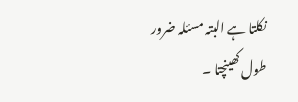نکلتا ہے البتہ مسئلہ ضرور طول کھینچتا ۔